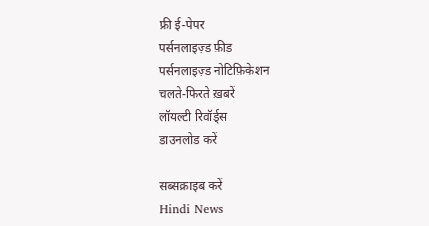फ्री ई-पेपर
पर्सनलाइज़्ड फ़ीड
पर्सनलाइज़्ड नोटिफ़िकेशन
चलते-फिरते ख़बरें
लॉयल्टी रिवॉर्ड्स
डाउनलोड करें

सब्सक्राइब करें
Hindi News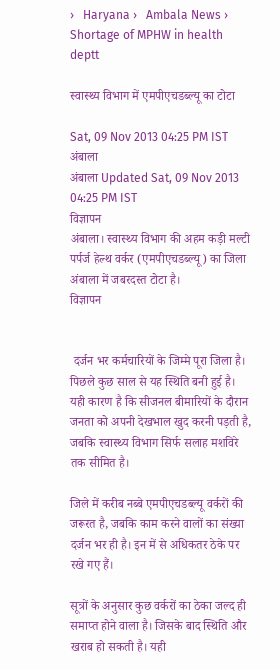›   Haryana ›   Ambala News ›   Shortage of MPHW in health deptt

स्वास्थ्य विभाग में एमपीएचडब्ल्यू का टोटा

Sat, 09 Nov 2013 04:25 PM IST
अंबाला
अंबाला Updated Sat, 09 Nov 2013 04:25 PM IST
विज्ञापन
अंबाला। स्वास्थ्य विभाग की अहम कड़ी मल्टी पर्पर्ज हेल्थ वर्कर (एमपीएचडब्ल्यू) का जिला अंबाला में जबरदस्त टोटा है।
विज्ञापन


 दर्जन भर कर्मचारियों के जिम्मे पूरा जिला है। पिछले कुछ साल से यह स्थिति बनी हुई है। यही कारण है कि सीजनल बीमारियों के दौरान जनता को अपनी देखभाल खुद करनी पड़ती है, जबकि स्वास्थ्य विभाग सिर्फ सलाह मशविरे तक सीमित है।

जिले में करीब नब्बे एमपीएचडब्ल्यू वर्करों की जरूरत है, जबकि काम करने वालों का संख्या दर्जन भर ही है। इन में से अधिकतर ठेके पर रखे गए हैं।

सूत्रों के अनुसार कुछ वर्करों का ठेका जल्द ही समाप्त होने वाला है। जिसके बाद स्थिति और खराब हो सकती है। यही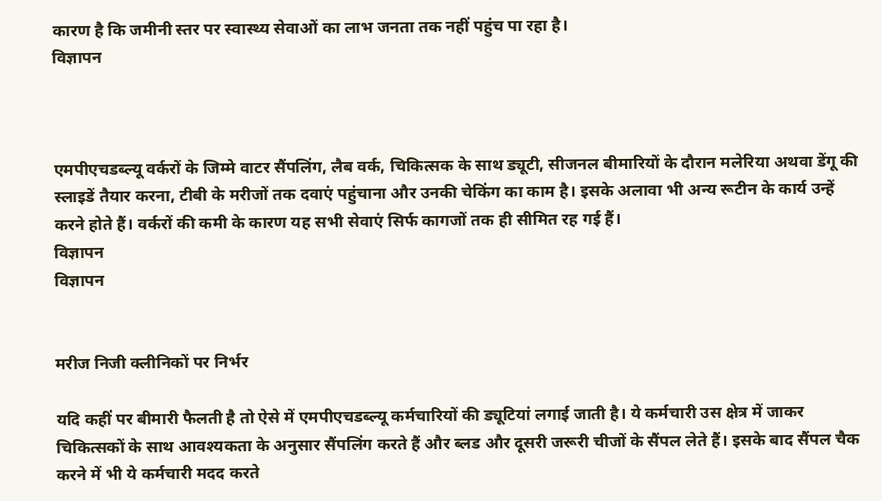कारण है कि जमीनी स्तर पर स्वास्थ्य सेवाओं का लाभ जनता तक नहीं पहुंच पा रहा है।
विज्ञापन



एमपीएचडब्ल्यू वर्करों के जिम्मे वाटर सैंपलिंग, लैब वर्क, चिकित्सक के साथ ड्यूटी, सीजनल बीमारियों के दौरान मलेरिया अथवा डेंगू की स्लाइडें तैयार करना, टीबी के मरीजों तक दवाएं पहुंचाना और उनकी चेकिंग का काम है। इसके अलावा भी अन्य रूटीन के कार्य उन्हें करने होते हैं। वर्करों की कमी के कारण यह सभी सेवाएं सिर्फ कागजों तक ही सीमित रह गई हैं।
विज्ञापन
विज्ञापन


मरीज निजी क्लीनिकों पर निर्भर

यदि कहीं पर बीमारी फैलती है तो ऐसे में एमपीएचडब्ल्यू कर्मचारियों की ड्यूटियां लगाई जाती है। ये कर्मचारी उस क्षेत्र में जाकर चिकित्सकों के साथ आवश्यकता के अनुसार सैंपलिंग करते हैं और ब्लड और दूसरी जरूरी चीजों के सैंपल लेते हैं। इसके बाद सैंपल चैक करने में भी ये कर्मचारी मदद करते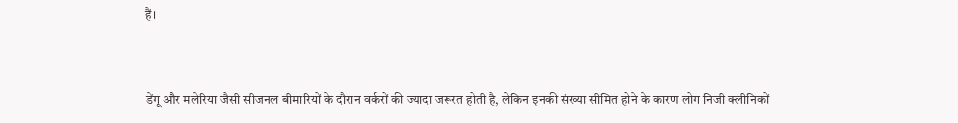हैं।


डेंगू और मलेरिया जैसी सीजनल बीमारियों के दौरान वर्करों की ज्यादा जरूरत होती है, लेकिन इनकी संख्या सीमित होने के कारण लोग निजी क्लीनिकों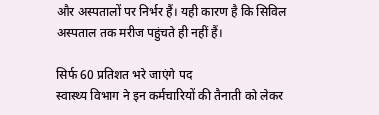और अस्पतालों पर निर्भर हैं। यही कारण है कि सिविल अस्पताल तक मरीज पहुंचते ही नहीं हैं।

सिर्फ 60 प्रतिशत भरे जाएंगे पद
स्वास्थ्य विभाग ने इन कर्मचारियों की तैनाती को लेकर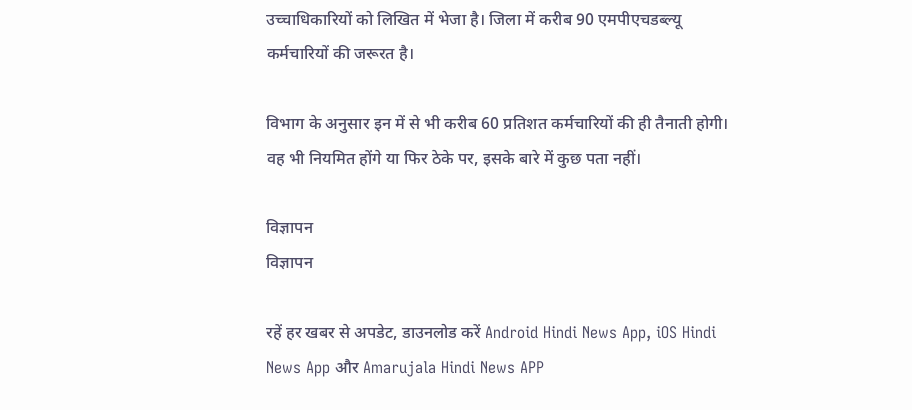उच्चाधिकारियों को लिखित में भेजा है। जिला में करीब 90 एमपीएचडब्ल्यू कर्मचारियों की जरूरत है।

विभाग के अनुसार इन में से भी करीब 60 प्रतिशत कर्मचारियों की ही तैनाती होगी। वह भी नियमित होंगे या फिर ठेके पर, इसके बारे में कुछ पता नहीं।

विज्ञापन
विज्ञापन

रहें हर खबर से अपडेट, डाउनलोड करें Android Hindi News App, iOS Hindi News App और Amarujala Hindi News APP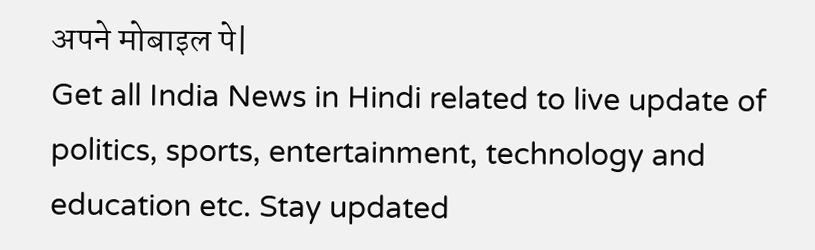अपने मोबाइल पे|
Get all India News in Hindi related to live update of politics, sports, entertainment, technology and education etc. Stay updated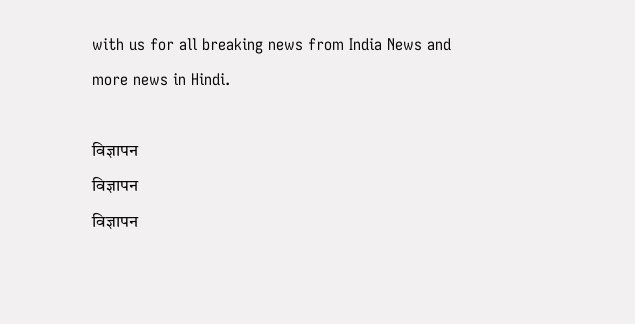with us for all breaking news from India News and more news in Hindi.

विज्ञापन
विज्ञापन
विज्ञापन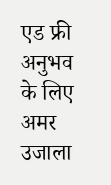एड फ्री अनुभव के लिए अमर उजाला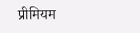प्रीमियम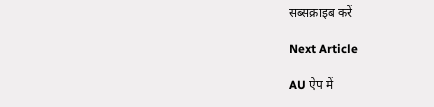सब्सक्राइब करें

Next Article

AU ऐप में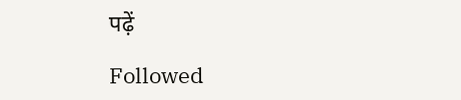पढ़ें

Followed